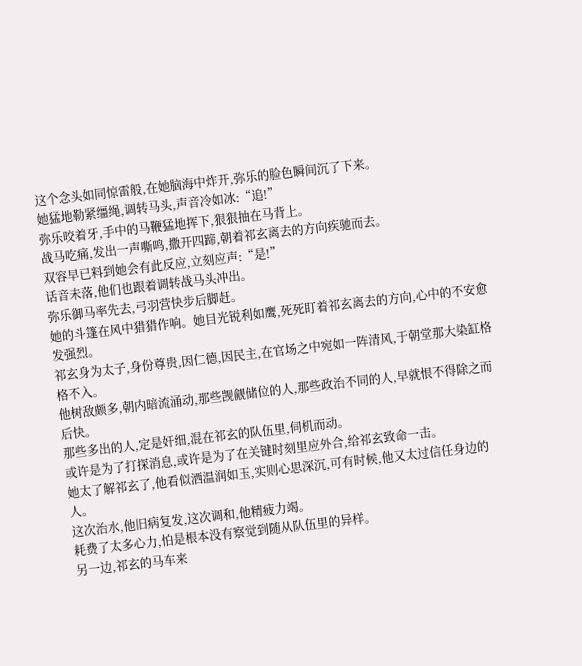这个念头如同惊雷般,在她脑海中炸开,弥乐的脸色瞬间沉了下来。
她猛地勒紧缰绳,调转马头,声音冷如冰:“追!”
弥乐咬着牙,手中的马鞭猛地挥下,狠狠抽在马背上。
战马吃痛,发出一声嘶鸣,撒开四蹄,朝着祁玄离去的方向疾驰而去。
双容早已料到她会有此反应,立刻应声:“是!”
话音未落,他们也跟着调转战马头冲出。
弥乐御马率先去,弓羽营快步后脚赶。
她的斗篷在风中猎猎作响。她目光锐利如鹰,死死盯着祁玄离去的方向,心中的不安愈发强烈。
祁玄身为太子,身份尊贵,因仁德,因民主,在官场之中宛如一阵清风,于朝堂那大染缸格格不入。
他树敌颇多,朝内暗流涌动,那些觊觎储位的人,那些政治不同的人,早就恨不得除之而后快。
那些多出的人,定是奸细,混在祁玄的队伍里,伺机而动。
或许是为了打探消息,或许是为了在关键时刻里应外合,给祁玄致命一击。
她太了解祁玄了,他看似洒温润如玉,实则心思深沉,可有时候,他又太过信任身边的人。
这次治水,他旧病复发,这次调和,他精疲力竭。
耗费了太多心力,怕是根本没有察觉到随从队伍里的异样。
另一边,祁玄的马车来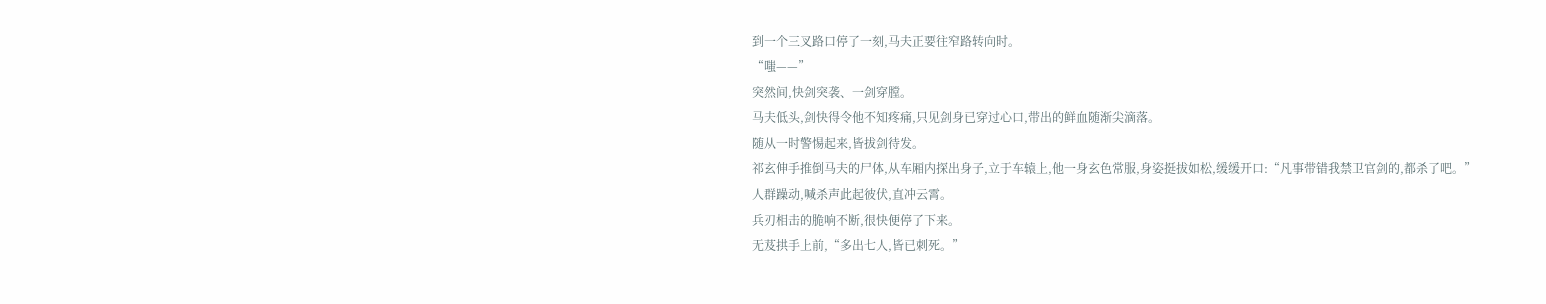到一个三叉路口停了一刻,马夫正要往窄路转向时。
“嗤——”
突然间,快剑突袭、一剑穿膛。
马夫低头,剑快得令他不知疼痛,只见剑身已穿过心口,带出的鲜血随渐尖滴落。
随从一时警惕起来,皆拔剑待发。
祁玄伸手推倒马夫的尸体,从车厢内探出身子,立于车辕上,他一身玄色常服,身姿挺拔如松,缓缓开口:“凡事带错我禁卫官剑的,都杀了吧。”
人群躁动,喊杀声此起彼伏,直冲云霄。
兵刃相击的脆响不断,很快便停了下来。
无芨拱手上前,“多出七人,皆已刺死。”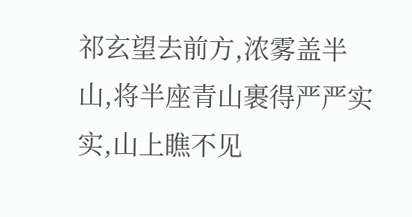祁玄望去前方,浓雾盖半山,将半座青山裹得严严实实,山上瞧不见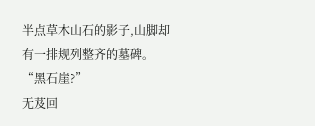半点草木山石的影子,山脚却有一排规列整齐的墓碑。“黑石崖?”
无芨回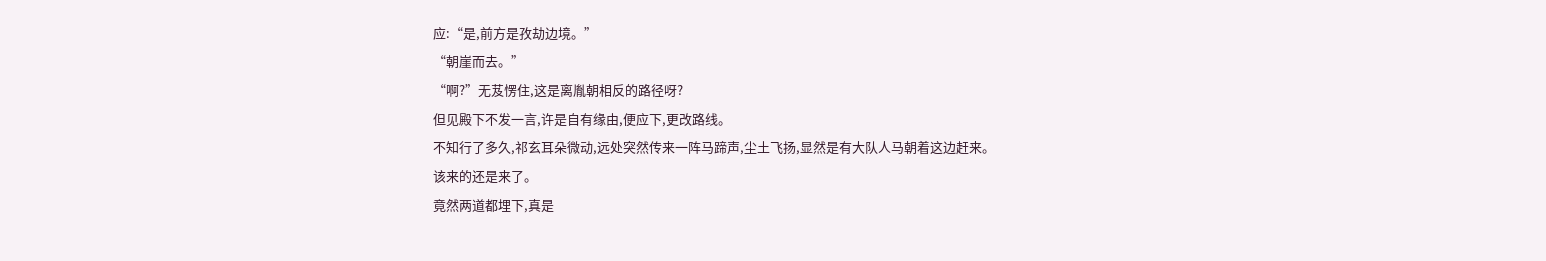应:“是,前方是孜劫边境。”
“朝崖而去。”
“啊?”无芨愣住,这是离胤朝相反的路径呀?
但见殿下不发一言,许是自有缘由,便应下,更改路线。
不知行了多久,祁玄耳朵微动,远处突然传来一阵马蹄声,尘土飞扬,显然是有大队人马朝着这边赶来。
该来的还是来了。
竟然两道都埋下,真是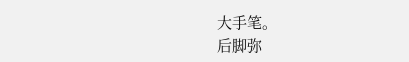大手笔。
后脚弥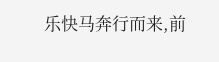乐快马奔行而来,前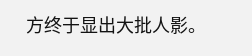方终于显出大批人影。